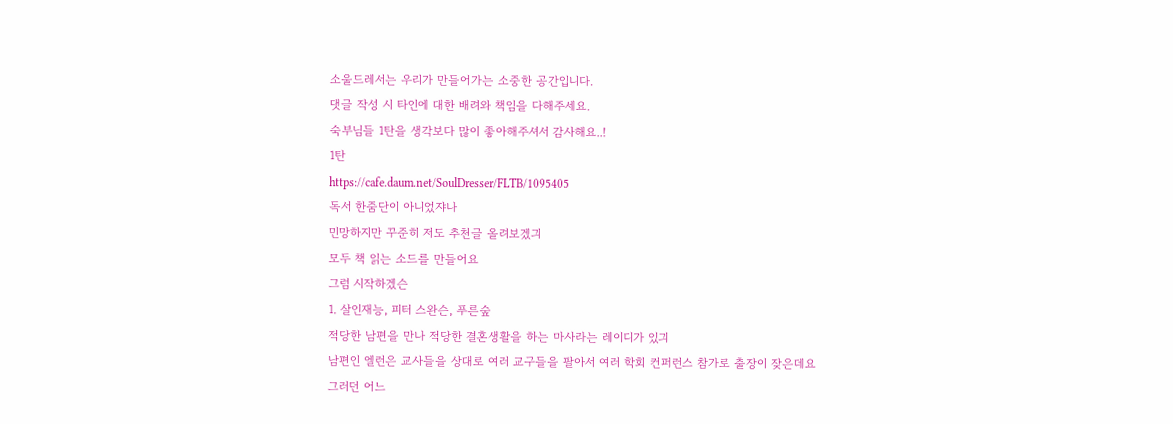소울드레서는 우리가 만들어가는 소중한 공간입니다.
댓글 작성 시 타인에 대한 배려와 책임을 다해주세요.
숙부님들 1탄을 생각보다 많이 좋아해주셔서 감사해요..!
1탄
https://cafe.daum.net/SoulDresser/FLTB/1095405
독서 한줌단이 아니었쟈나
민망하지만 꾸준히 저도 추천글 올려보겠긔
모두 책 읽는 소드를 만들어요
그럼 시작하겠슨
1. 살인재능, 피터 스완슨, 푸른숲
적당한 남편을 만나 적당한 결혼생활을 하는 마사라는 레이디가 있긔
남편인 엘런은 교사들을 상대로 여러 교구들을 팔아서 여러 학회 컨퍼런스 참가로 출장이 잦은데요
그러던 어느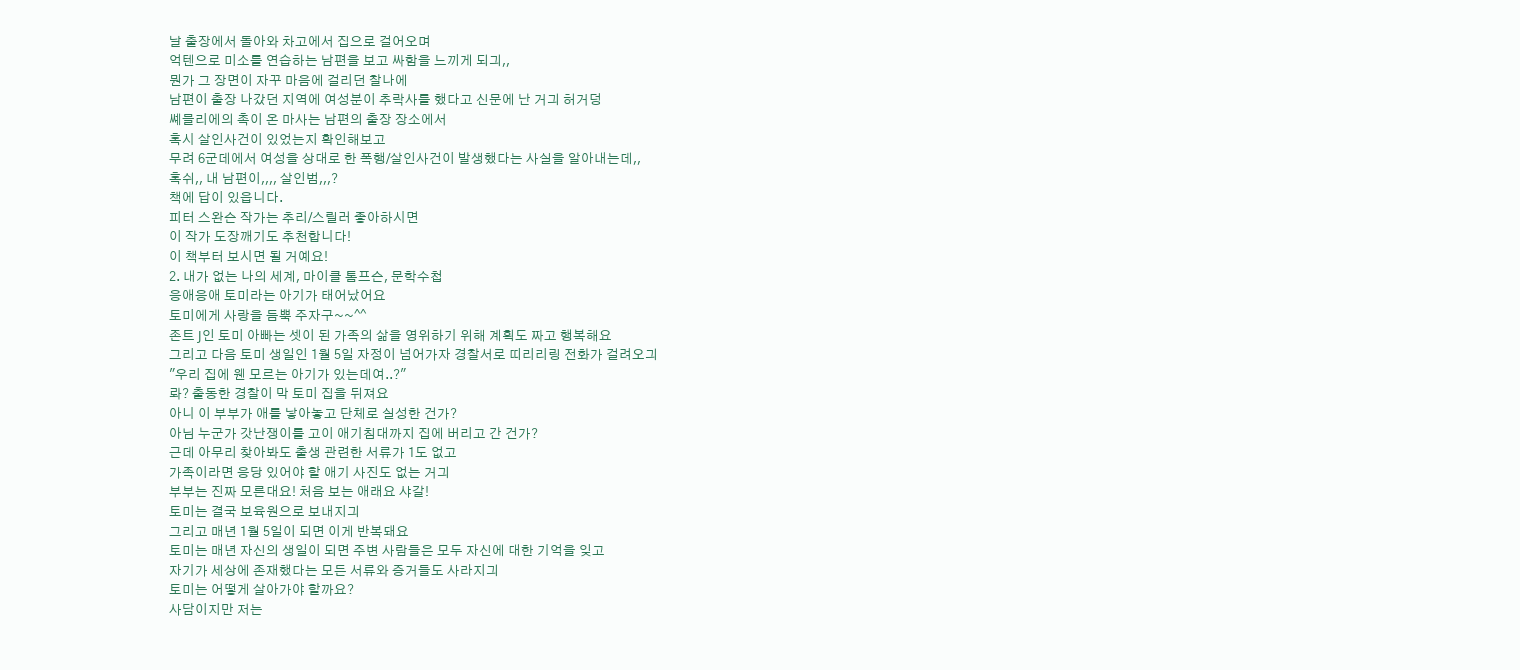날 출장에서 돌아와 차고에서 집으로 걸어오며
억텐으로 미소를 연습하는 남편을 보고 싸함을 느끼게 되긔,,
뭔가 그 장면이 자꾸 마음에 걸리던 찰나에
남편이 출장 나갔던 지역에 여성분이 추락사를 했다고 신문에 난 거긔 허거덩
쎼믈리에의 촉이 온 마사는 남편의 출장 장소에서
혹시 살인사건이 있었는지 확인해보고
무려 6군데에서 여성을 상대로 한 폭행/살인사건이 발생했다는 사실을 알아내는데,,
혹쉬,, 내 남편이,,,, 살인범,,,?
책에 답이 있읍니다.
피터 스완슨 작가는 추리/스릴러 좋아하시면
이 작가 도장깨기도 추천합니다!
이 책부터 보시면 될 거예요!
2. 내가 없는 나의 세계, 마이클 톰프슨, 문학수첩
응애응애 토미라는 아기가 태어났어요
토미에게 사랑을 듬뿍 주자구~~^^
존트 J인 토미 아빠는 셋이 된 가족의 삶을 영위하기 위해 계획도 짜고 행복해요
그리고 다음 토미 생일인 1월 5일 자정이 넘어가자 경찰서로 띠리리링 전화가 걸려오긔
"우리 집에 웬 모르는 아기가 있는데여..?"
롸? 출동한 경찰이 막 토미 집을 뒤져요
아니 이 부부가 애를 낳아놓고 단체로 실성한 건가?
아님 누군가 갓난쟁이를 고이 애기침대까지 집에 버리고 간 건가?
근데 아무리 찾아봐도 출생 관련한 서류가 1도 없고
가족이라면 응당 있어야 할 애기 사진도 없는 거긔
부부는 진짜 모른대요! 처음 보는 애래요 샤갈!
토미는 결국 보육원으로 보내지긔
그리고 매년 1월 5일이 되면 이게 반복돼요
토미는 매년 자신의 생일이 되면 주변 사람들은 모두 자신에 대한 기억을 잊고
자기가 세상에 존재했다는 모든 서류와 증거들도 사라지긔
토미는 어떻게 살아가야 할까요?
사담이지만 저는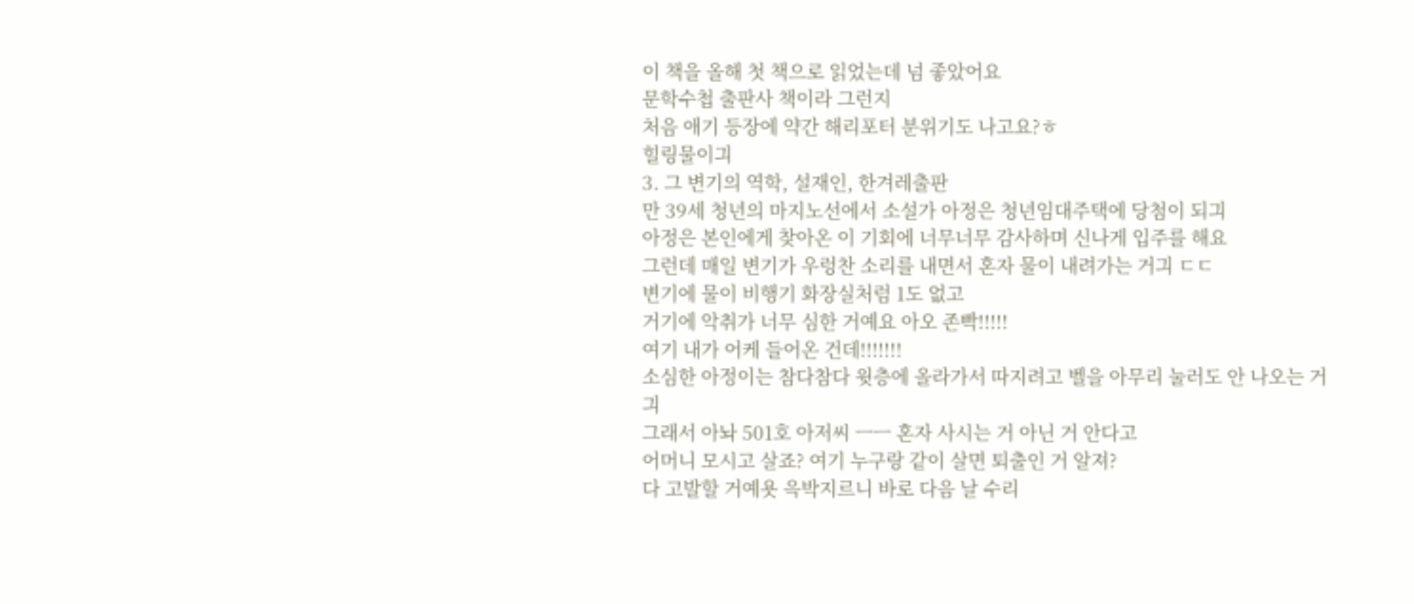이 책을 올해 첫 책으로 읽었는데 넘 좋았어요
문학수첩 출판사 책이라 그런지
처음 애기 등장에 약간 해리포터 분위기도 나고요?ㅎ
힐링물이긔
3. 그 변기의 역학, 설재인, 한겨레출판
만 39세 청년의 마지노선에서 소설가 아정은 청년임대주택에 당첨이 되긔
아정은 본인에게 찾아온 이 기회에 너무너무 감사하며 신나게 입주를 해요
그런데 매일 변기가 우렁찬 소리를 내면서 혼자 물이 내려가는 거긔 ㄷㄷ
변기에 물이 비행기 화장실처럼 1도 없고
거기에 악취가 너무 심한 거예요 아오 존빡!!!!!
여기 내가 어케 들어온 건데!!!!!!!
소심한 아정이는 참다참다 윗층에 올라가서 따지려고 벨을 아무리 눌러도 안 나오는 거긔
그래서 아놔 501호 아저씨 ㅡㅡ 혼자 사시는 거 아닌 거 안다고
어머니 모시고 살죠? 여기 누구랑 같이 살면 퇴출인 거 알져?
다 고발할 거예욧 윽박지르니 바로 다음 날 수리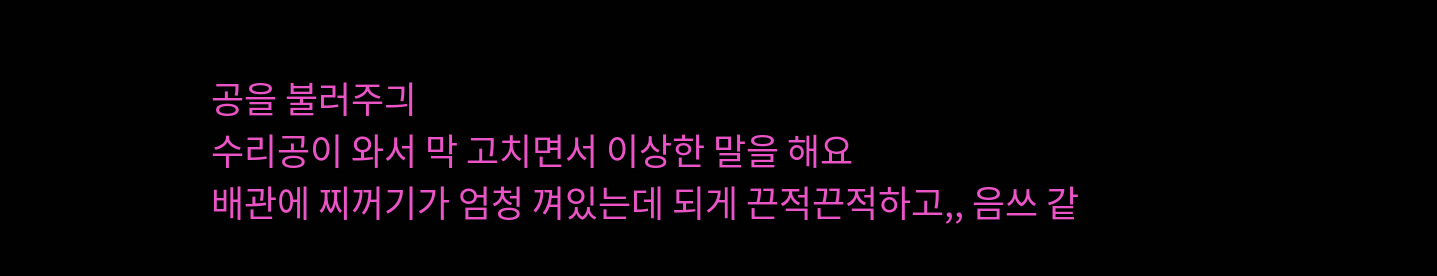공을 불러주긔
수리공이 와서 막 고치면서 이상한 말을 해요
배관에 찌꺼기가 엄청 껴있는데 되게 끈적끈적하고,, 음쓰 같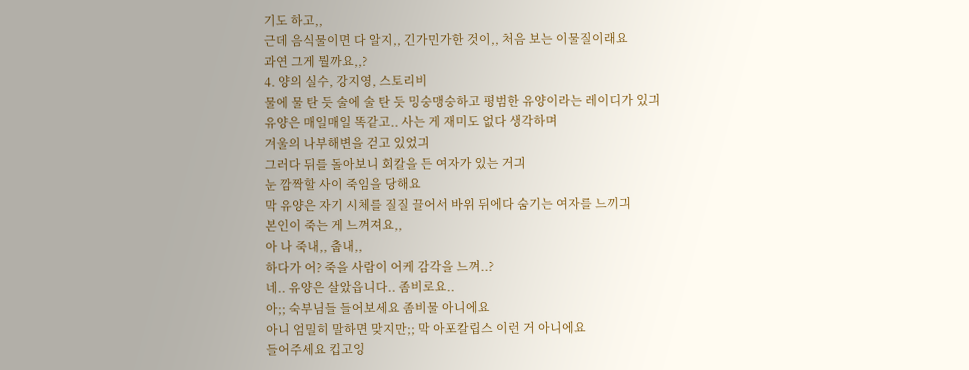기도 하고,,
근데 음식물이면 다 알지,, 긴가민가한 것이,, 처음 보는 이물질이래요
과연 그게 뭘까요,,?
4. 양의 실수, 강지영, 스토리비
물에 물 탄 듯 술에 술 탄 듯 밍숭맹숭하고 평범한 유양이라는 레이디가 있긔
유양은 매일매일 똑같고.. 사는 게 재미도 없다 생각하며
겨울의 나부해변을 걷고 있었긔
그러다 뒤를 돌아보니 회칼을 든 여자가 있는 거긔
눈 깜짝할 사이 죽임을 당해요
막 유양은 자기 시체를 질질 끌어서 바위 뒤에다 숨기는 여자를 느끼긔
본인이 죽는 게 느껴져요,,
아 나 죽내,, 춥내,,
하다가 어? 죽을 사람이 어케 감각을 느껴..?
네.. 유양은 살았읍니다.. 좀비로요..
아;; 숙부님들 들어보세요 좀비물 아니에요
아니 엄밀히 말하면 맞지만;; 막 아포칼립스 이런 거 아니에요
들어주세요 킵고잉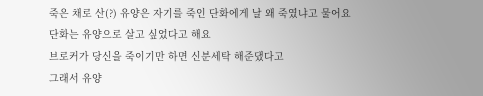죽은 채로 산(?) 유양은 자기를 죽인 단화에게 날 왜 죽였냐고 물어요
단화는 유양으로 살고 싶었다고 해요
브로커가 당신을 죽이기만 하면 신분세탁 해준댔다고
그래서 유양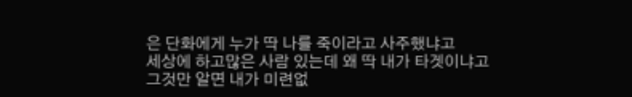은 단화에게 누가 딱 나를 죽이라고 사주했냐고
세상에 하고많은 사람 있는데 왜 딱 내가 타겟이냐고
그것만 알면 내가 미련없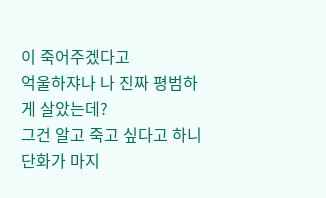이 죽어주겠다고
억울하쟈나 나 진짜 평범하게 살았는데?
그건 알고 죽고 싶다고 하니
단화가 마지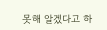못해 알겠다고 하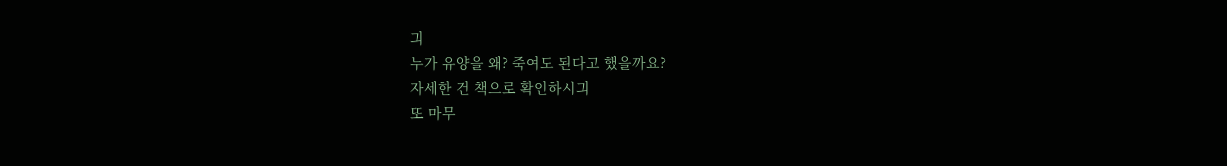긔
누가 유양을 왜? 죽여도 된다고 했을까요?
자세한 건 책으로 확인하시긔
또 마무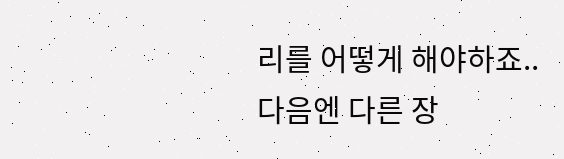리를 어떻게 해야하죠..
다음엔 다른 장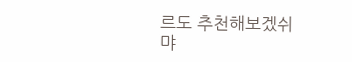르도 추천해보겠쉬먀